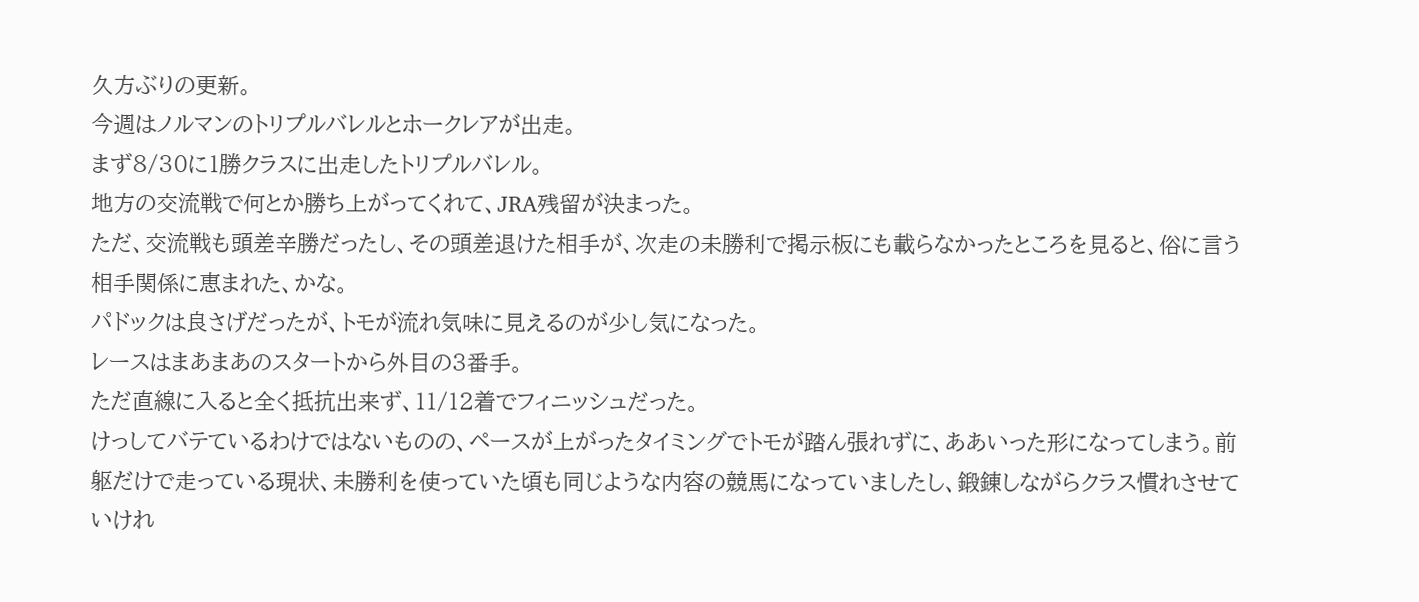久方ぶりの更新。
今週はノルマンのトリプルバレルとホークレアが出走。
まず8/30に1勝クラスに出走したトリプルバレル。
地方の交流戦で何とか勝ち上がってくれて、JRA残留が決まった。
ただ、交流戦も頭差辛勝だったし、その頭差退けた相手が、次走の未勝利で掲示板にも載らなかったところを見ると、俗に言う相手関係に恵まれた、かな。
パドックは良さげだったが、トモが流れ気味に見えるのが少し気になった。
レースはまあまあのスタートから外目の3番手。
ただ直線に入ると全く抵抗出来ず、11/12着でフィニッシュだった。
けっしてバテているわけではないものの、ペースが上がったタイミングでトモが踏ん張れずに、ああいった形になってしまう。前躯だけで走っている現状、未勝利を使っていた頃も同じような内容の競馬になっていましたし、鍛錬しながらクラス慣れさせていけれ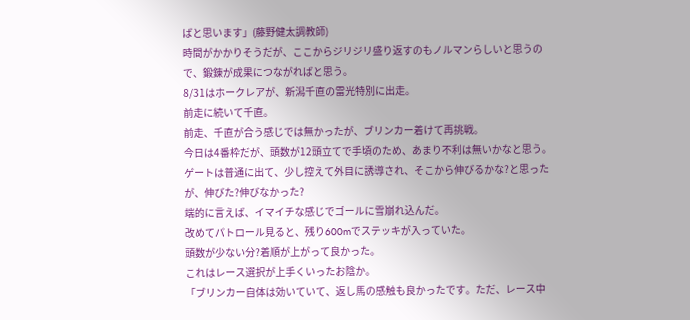ばと思います」(藤野健太調教師)
時間がかかりそうだが、ここからジリジリ盛り返すのもノルマンらしいと思うので、鍛錬が成果につながればと思う。
8/31はホークレアが、新潟千直の雷光特別に出走。
前走に続いて千直。
前走、千直が合う感じでは無かったが、ブリンカー着けて再挑戦。
今日は4番枠だが、頭数が12頭立てで手頃のため、あまり不利は無いかなと思う。
ゲートは普通に出て、少し控えて外目に誘導され、そこから伸びるかな?と思ったが、伸びた?伸びなかった?
端的に言えば、イマイチな感じでゴールに雪崩れ込んだ。
改めてパトロール見ると、残り600mでステッキが入っていた。
頭数が少ない分?着順が上がって良かった。
これはレース選択が上手くいったお陰か。
「ブリンカー自体は効いていて、返し馬の感触も良かったです。ただ、レース中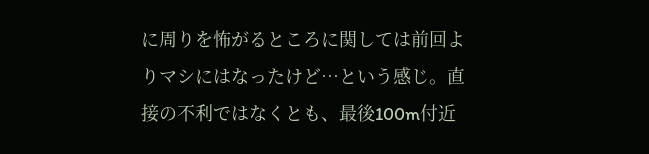に周りを怖がるところに関しては前回よりマシにはなったけど…という感じ。直接の不利ではなくとも、最後100m付近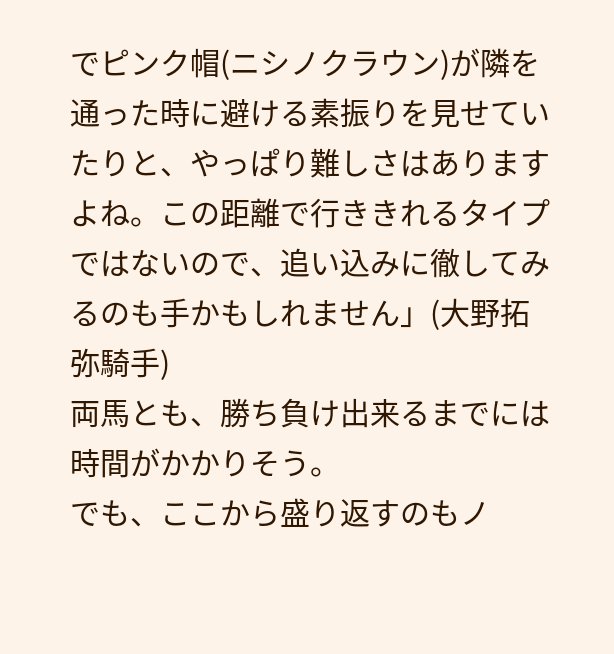でピンク帽(ニシノクラウン)が隣を通った時に避ける素振りを見せていたりと、やっぱり難しさはありますよね。この距離で行ききれるタイプではないので、追い込みに徹してみるのも手かもしれません」(大野拓弥騎手)
両馬とも、勝ち負け出来るまでには時間がかかりそう。
でも、ここから盛り返すのもノ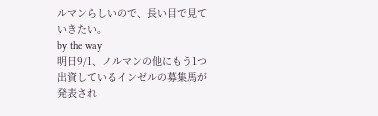ルマンらしいので、長い目で見ていきたい。
by the way
明日9/1、ノルマンの他にもう1つ出資しているインゼルの募集馬が発表され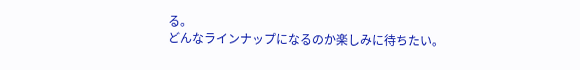る。
どんなラインナップになるのか楽しみに待ちたい。